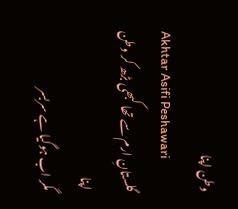وطن اپنا
Akhtar Asifi Peshawari
گلستانِ ارم سے تھا کبھی بڑھ کر وطن اپنا
مگر اب ہوگیا ہے سربسر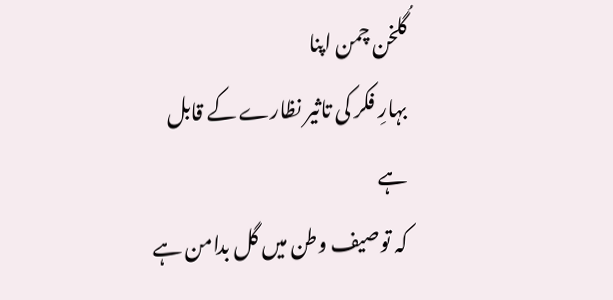گُلخن چمن اپنا
بہارِ فکر کی تاثیر نظارے کے قابل ہے
کہ توصیف وطن میں گل بدامن ہے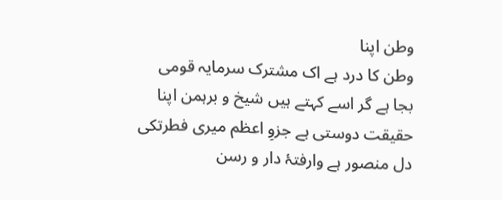وطن اپنا
وطن کا درد ہے اک مشترک سرمایہ قومی
بجا ہے گر اسے کہتے ہیں شیخ و برہمن اپنا
حقیقت دوستی ہے جزوِ اعظم میری فطرتکی
دل منصور ہے وارفتۂ دار و رسن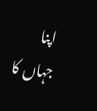اپنا
جہاں کا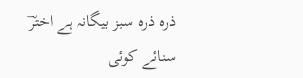ذرہ ذرہ سبز بیگانہ ہے اخترؔ
سنائے کوئی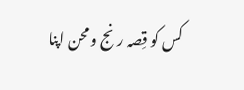کس کو قِصہ رنج و محن اپنا